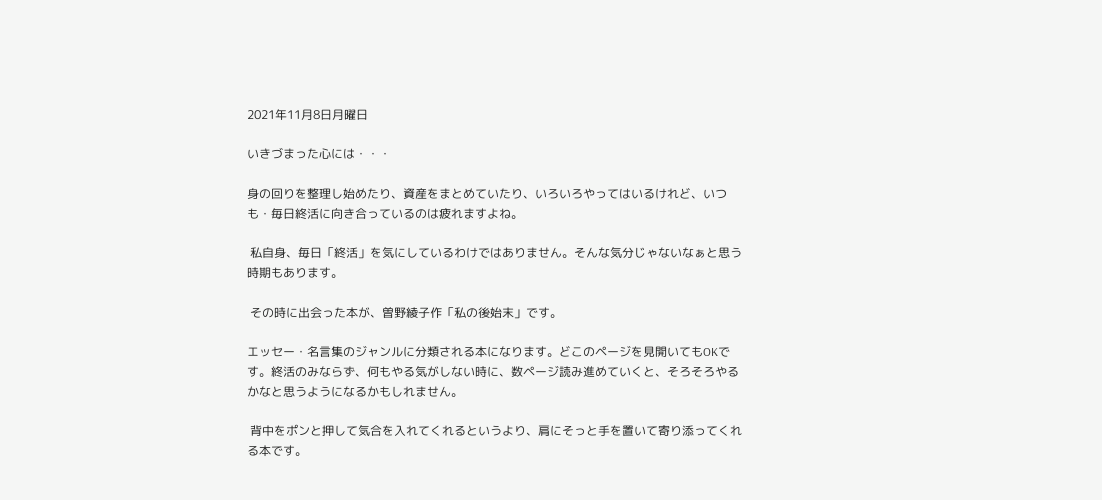2021年11月8日月曜日

いきづまった心には・・・

身の回りを整理し始めたり、資産をまとめていたり、いろいろやってはいるけれど、いつも・毎日終活に向き合っているのは疲れますよね。

 私自身、毎日「終活」を気にしているわけではありません。そんな気分じゃないなぁと思う時期もあります。

 その時に出会った本が、曽野綾子作「私の後始末」です。

エッセー・名言集のジャンルに分類される本になります。どこのページを見開いてもOKです。終活のみならず、何もやる気がしない時に、数ページ読み進めていくと、そろそろやるかなと思うようになるかもしれません。

 背中をポンと押して気合を入れてくれるというより、肩にそっと手を置いて寄り添ってくれる本です。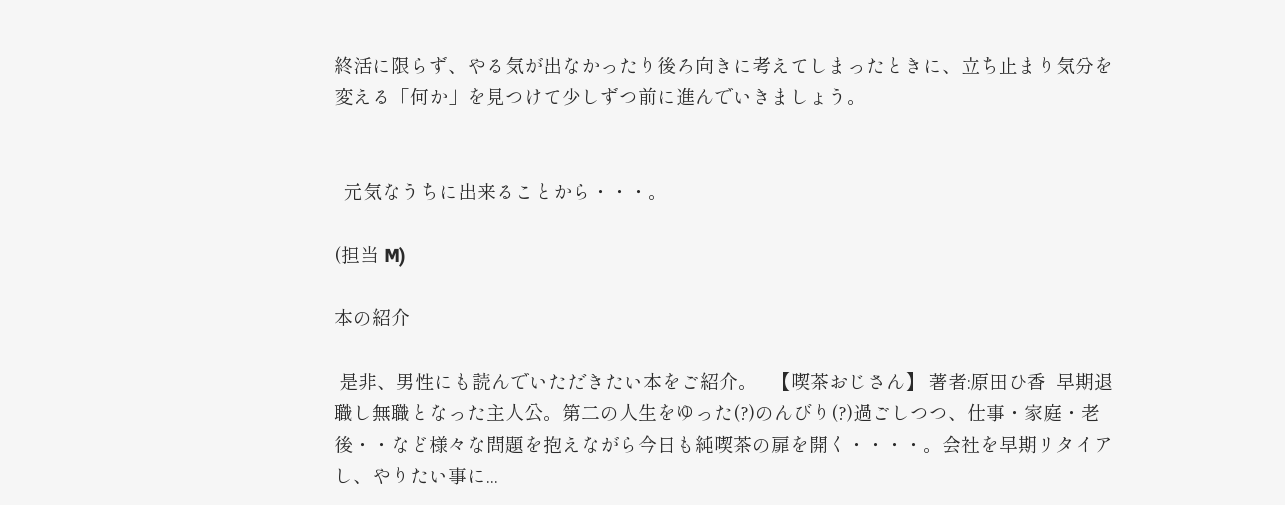終活に限らず、やる気が出なかったり後ろ向きに考えてしまったときに、立ち止まり気分を変える「何か」を見つけて少しずつ前に進んでいきましょう。


  元気なうちに出来ることから・・・。

(担当 M)

本の紹介

 是非、男性にも読んでいただきたい本をご紹介。   【喫茶おじさん】 著者:原田ひ香  早期退職し無職となった主人公。第二の人生をゆった(?)のんびり(?)過ごしつつ、仕事・家庭・老後・・など様々な問題を抱えながら今日も純喫茶の扉を開く・・・・。会社を早期リタイアし、やりたい事に...